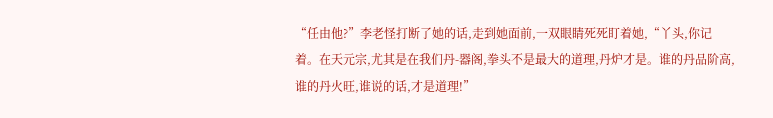“任由他?”李老怪打断了她的话,走到她面前,一双眼睛死死盯着她,“丫头,你记着。在天元宗,尤其是在我们丹-器阁,拳头不是最大的道理,丹炉才是。谁的丹品阶高,谁的丹火旺,谁说的话,才是道理!”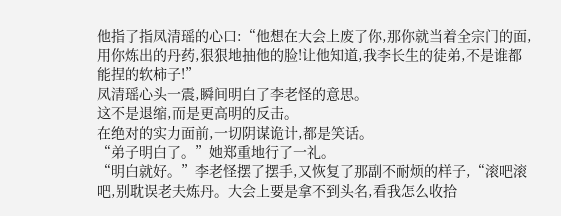他指了指凤清瑶的心口:“他想在大会上废了你,那你就当着全宗门的面,用你炼出的丹药,狠狠地抽他的脸!让他知道,我李长生的徒弟,不是谁都能捏的软柿子!”
凤清瑶心头一震,瞬间明白了李老怪的意思。
这不是退缩,而是更高明的反击。
在绝对的实力面前,一切阴谋诡计,都是笑话。
“弟子明白了。”她郑重地行了一礼。
“明白就好。”李老怪摆了摆手,又恢复了那副不耐烦的样子,“滚吧滚吧,别耽误老夫炼丹。大会上要是拿不到头名,看我怎么收拾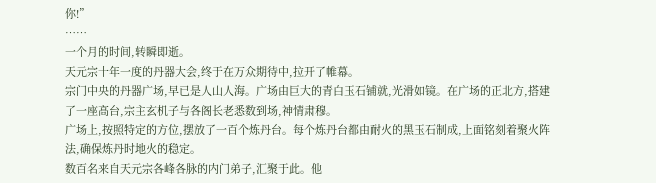你!”
……
一个月的时间,转瞬即逝。
天元宗十年一度的丹器大会,终于在万众期待中,拉开了帷幕。
宗门中央的丹器广场,早已是人山人海。广场由巨大的青白玉石铺就,光滑如镜。在广场的正北方,搭建了一座高台,宗主玄机子与各阁长老悉数到场,神情肃穆。
广场上,按照特定的方位,摆放了一百个炼丹台。每个炼丹台都由耐火的黑玉石制成,上面铭刻着聚火阵法,确保炼丹时地火的稳定。
数百名来自天元宗各峰各脉的内门弟子,汇聚于此。他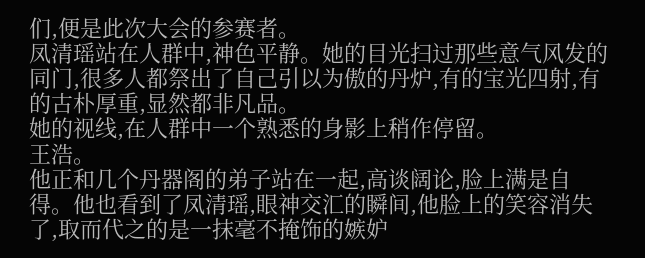们,便是此次大会的参赛者。
凤清瑶站在人群中,神色平静。她的目光扫过那些意气风发的同门,很多人都祭出了自己引以为傲的丹炉,有的宝光四射,有的古朴厚重,显然都非凡品。
她的视线,在人群中一个熟悉的身影上稍作停留。
王浩。
他正和几个丹器阁的弟子站在一起,高谈阔论,脸上满是自得。他也看到了凤清瑶,眼神交汇的瞬间,他脸上的笑容消失了,取而代之的是一抹毫不掩饰的嫉妒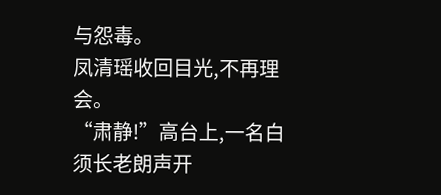与怨毒。
凤清瑶收回目光,不再理会。
“肃静!”高台上,一名白须长老朗声开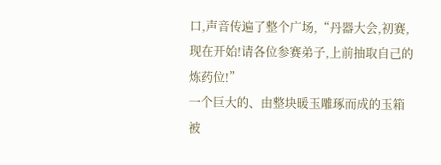口,声音传遍了整个广场,“丹器大会,初赛,现在开始!请各位参赛弟子,上前抽取自己的炼药位!”
一个巨大的、由整块暖玉雕琢而成的玉箱被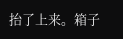抬了上来。箱子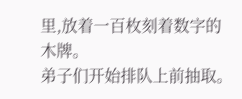里,放着一百枚刻着数字的木牌。
弟子们开始排队上前抽取。